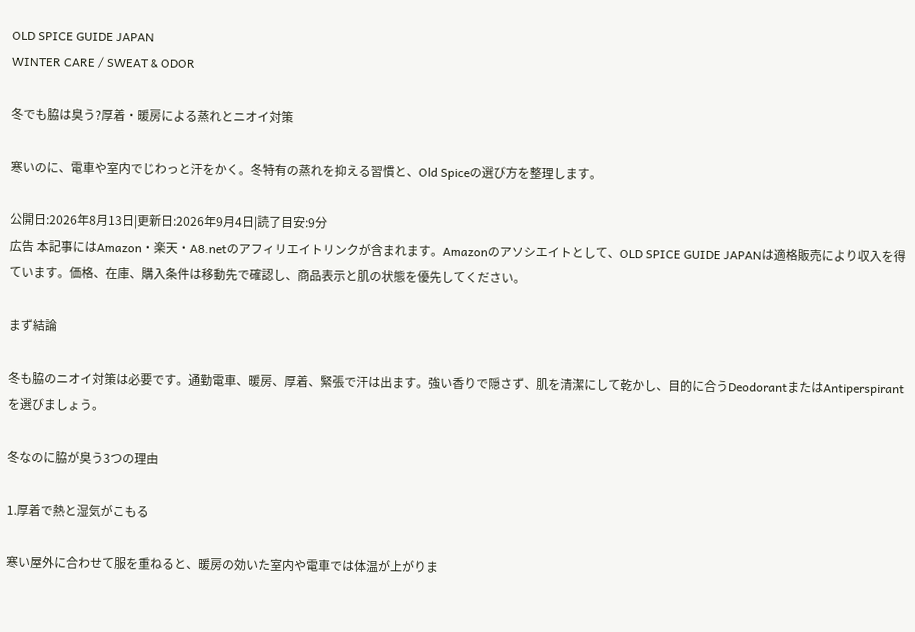OLD SPICE GUIDE JAPAN
WINTER CARE / SWEAT & ODOR

冬でも脇は臭う?厚着・暖房による蒸れとニオイ対策

寒いのに、電車や室内でじわっと汗をかく。冬特有の蒸れを抑える習慣と、Old Spiceの選び方を整理します。

公開日:2026年8月13日|更新日:2026年9月4日|読了目安:9分
広告 本記事にはAmazon・楽天・A8.netのアフィリエイトリンクが含まれます。Amazonのアソシエイトとして、OLD SPICE GUIDE JAPANは適格販売により収入を得ています。価格、在庫、購入条件は移動先で確認し、商品表示と肌の状態を優先してください。

まず結論

冬も脇のニオイ対策は必要です。通勤電車、暖房、厚着、緊張で汗は出ます。強い香りで隠さず、肌を清潔にして乾かし、目的に合うDeodorantまたはAntiperspirantを選びましょう。

冬なのに脇が臭う3つの理由

1.厚着で熱と湿気がこもる

寒い屋外に合わせて服を重ねると、暖房の効いた室内や電車では体温が上がりま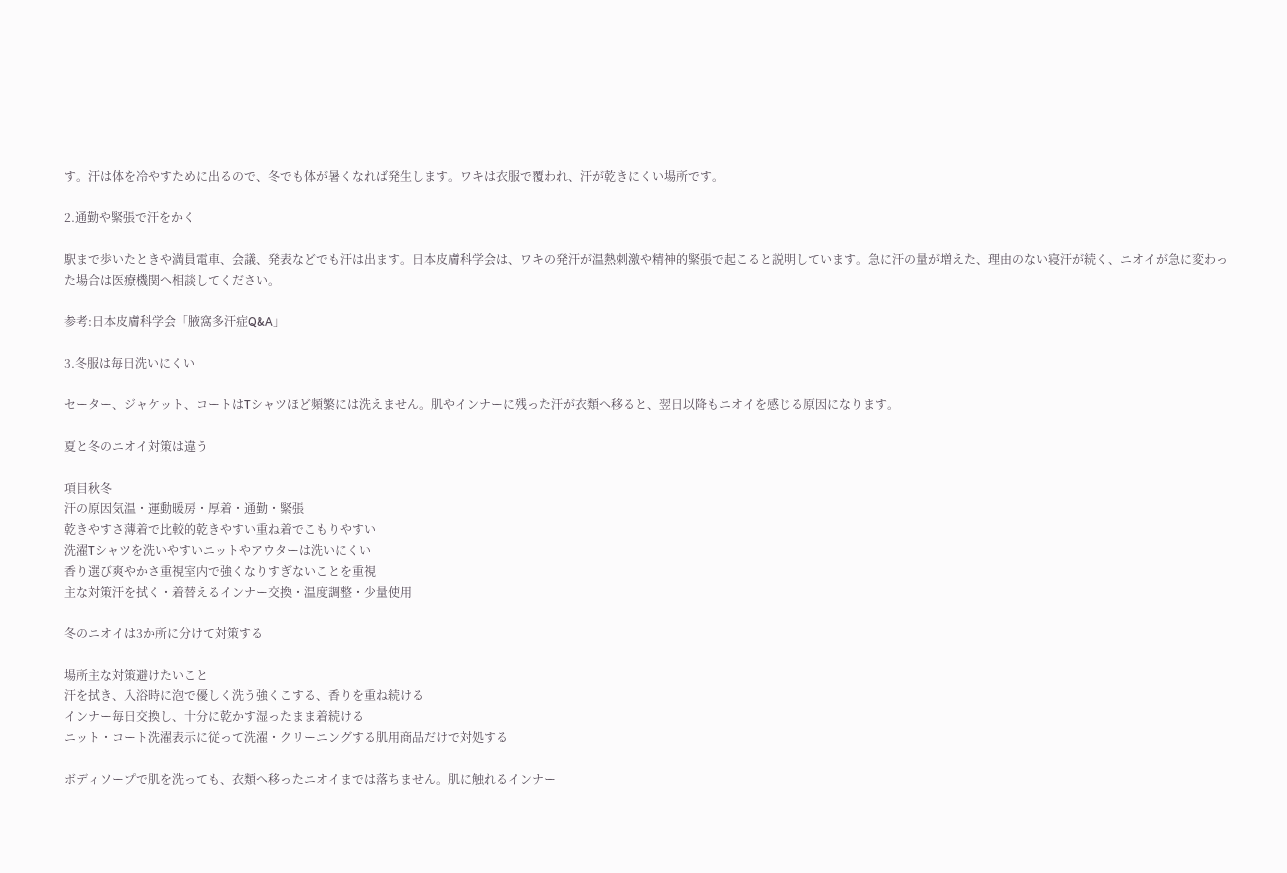す。汗は体を冷やすために出るので、冬でも体が暑くなれば発生します。ワキは衣服で覆われ、汗が乾きにくい場所です。

2.通勤や緊張で汗をかく

駅まで歩いたときや満員電車、会議、発表などでも汗は出ます。日本皮膚科学会は、ワキの発汗が温熱刺激や精神的緊張で起こると説明しています。急に汗の量が増えた、理由のない寝汗が続く、ニオイが急に変わった場合は医療機関へ相談してください。

参考:日本皮膚科学会「腋窩多汗症Q&A」

3.冬服は毎日洗いにくい

セーター、ジャケット、コートはTシャツほど頻繁には洗えません。肌やインナーに残った汗が衣類へ移ると、翌日以降もニオイを感じる原因になります。

夏と冬のニオイ対策は違う

項目秋冬
汗の原因気温・運動暖房・厚着・通勤・緊張
乾きやすさ薄着で比較的乾きやすい重ね着でこもりやすい
洗濯Tシャツを洗いやすいニットやアウターは洗いにくい
香り選び爽やかさ重視室内で強くなりすぎないことを重視
主な対策汗を拭く・着替えるインナー交換・温度調整・少量使用

冬のニオイは3か所に分けて対策する

場所主な対策避けたいこと
汗を拭き、入浴時に泡で優しく洗う強くこする、香りを重ね続ける
インナー毎日交換し、十分に乾かす湿ったまま着続ける
ニット・コート洗濯表示に従って洗濯・クリーニングする肌用商品だけで対処する

ボディソープで肌を洗っても、衣類へ移ったニオイまでは落ちません。肌に触れるインナー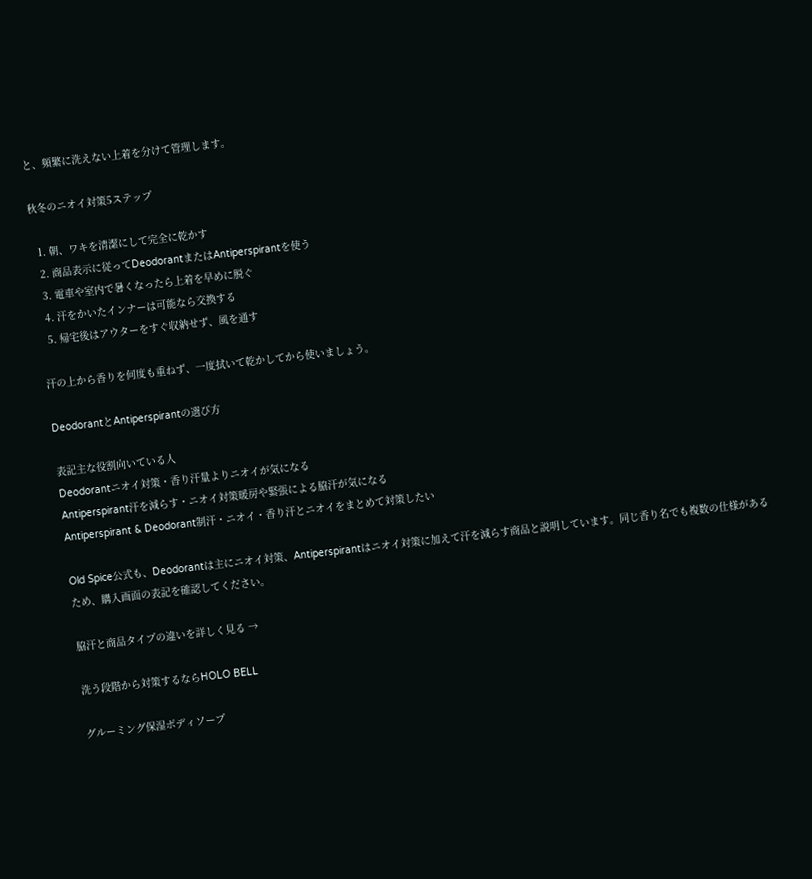と、頻繁に洗えない上着を分けて管理します。

秋冬のニオイ対策5ステップ

  1. 朝、ワキを清潔にして完全に乾かす
  2. 商品表示に従ってDeodorantまたはAntiperspirantを使う
  3. 電車や室内で暑くなったら上着を早めに脱ぐ
  4. 汗をかいたインナーは可能なら交換する
  5. 帰宅後はアウターをすぐ収納せず、風を通す

汗の上から香りを何度も重ねず、一度拭いて乾かしてから使いましょう。

DeodorantとAntiperspirantの選び方

表記主な役割向いている人
Deodorantニオイ対策・香り汗量よりニオイが気になる
Antiperspirant汗を減らす・ニオイ対策暖房や緊張による脇汗が気になる
Antiperspirant & Deodorant制汗・ニオイ・香り汗とニオイをまとめて対策したい

Old Spice公式も、Deodorantは主にニオイ対策、Antiperspirantはニオイ対策に加えて汗を減らす商品と説明しています。同じ香り名でも複数の仕様があるため、購入画面の表記を確認してください。

脇汗と商品タイプの違いを詳しく見る →

洗う段階から対策するならHOLO BELL

グルーミング保湿ボディソープ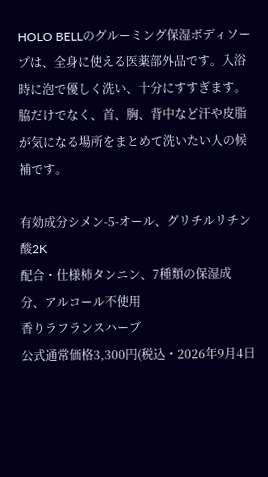HOLO BELLのグルーミング保湿ボディソープは、全身に使える医薬部外品です。入浴時に泡で優しく洗い、十分にすすぎます。脇だけでなく、首、胸、背中など汗や皮脂が気になる場所をまとめて洗いたい人の候補です。

有効成分シメン-5-オール、グリチルリチン酸2K
配合・仕様柿タンニン、7種類の保湿成分、アルコール不使用
香りラフランスハーブ
公式通常価格3,300円(税込・2026年9月4日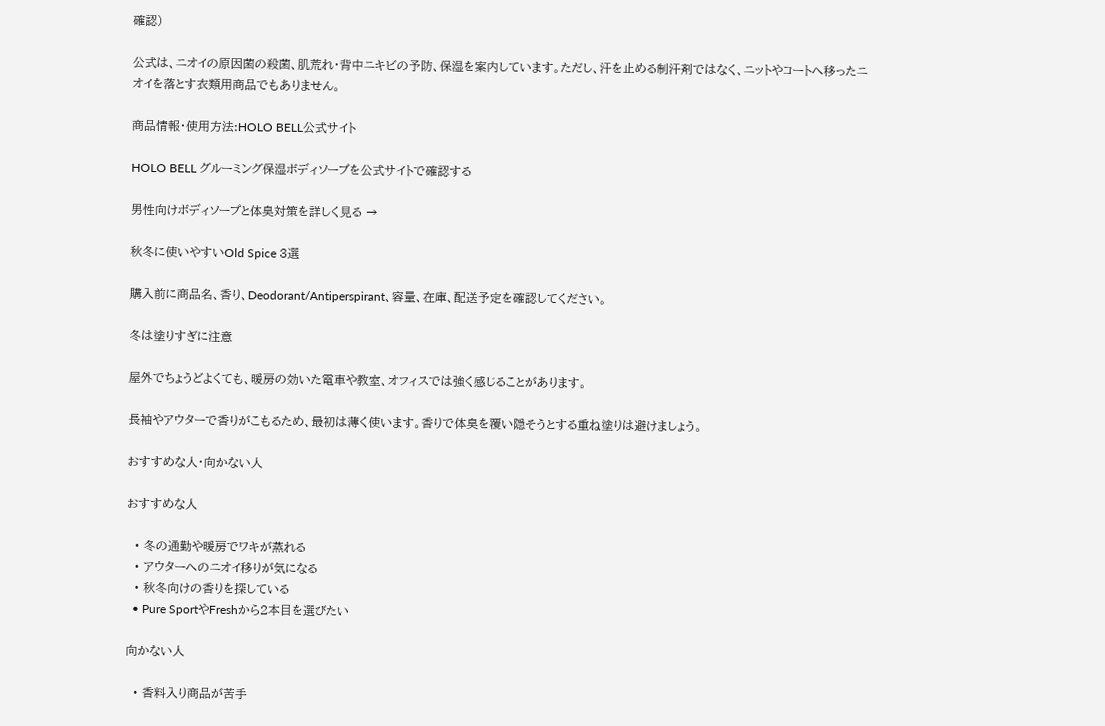確認)

公式は、ニオイの原因菌の殺菌、肌荒れ・背中ニキビの予防、保湿を案内しています。ただし、汗を止める制汗剤ではなく、ニットやコートへ移ったニオイを落とす衣類用商品でもありません。

商品情報・使用方法:HOLO BELL公式サイト

HOLO BELL グルーミング保湿ボディソープを公式サイトで確認する

男性向けボディソープと体臭対策を詳しく見る →

秋冬に使いやすいOld Spice 3選

購入前に商品名、香り、Deodorant/Antiperspirant、容量、在庫、配送予定を確認してください。

冬は塗りすぎに注意

屋外でちょうどよくても、暖房の効いた電車や教室、オフィスでは強く感じることがあります。

長袖やアウターで香りがこもるため、最初は薄く使います。香りで体臭を覆い隠そうとする重ね塗りは避けましょう。

おすすめな人・向かない人

おすすめな人

  • 冬の通勤や暖房でワキが蒸れる
  • アウターへのニオイ移りが気になる
  • 秋冬向けの香りを探している
  • Pure SportやFreshから2本目を選びたい

向かない人

  • 香料入り商品が苦手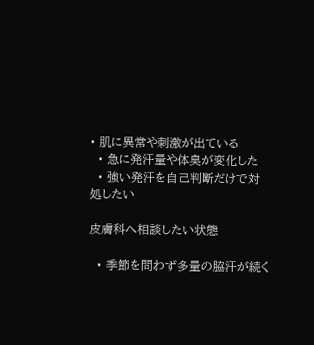• 肌に異常や刺激が出ている
  • 急に発汗量や体臭が変化した
  • 強い発汗を自己判断だけで対処したい

皮膚科へ相談したい状態

  • 季節を問わず多量の脇汗が続く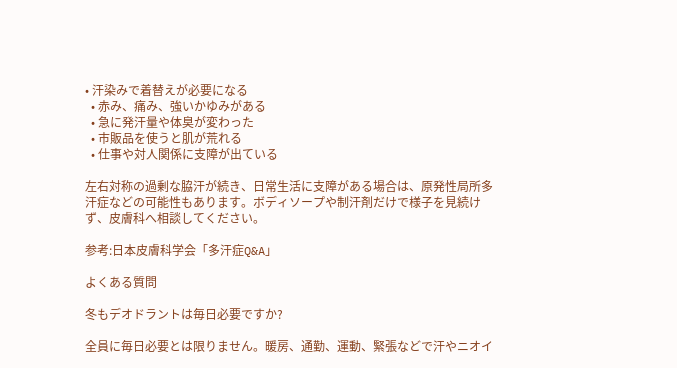• 汗染みで着替えが必要になる
  • 赤み、痛み、強いかゆみがある
  • 急に発汗量や体臭が変わった
  • 市販品を使うと肌が荒れる
  • 仕事や対人関係に支障が出ている

左右対称の過剰な脇汗が続き、日常生活に支障がある場合は、原発性局所多汗症などの可能性もあります。ボディソープや制汗剤だけで様子を見続けず、皮膚科へ相談してください。

参考:日本皮膚科学会「多汗症Q&A」

よくある質問

冬もデオドラントは毎日必要ですか?

全員に毎日必要とは限りません。暖房、通勤、運動、緊張などで汗やニオイ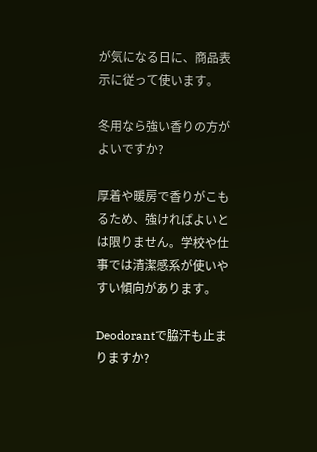が気になる日に、商品表示に従って使います。

冬用なら強い香りの方がよいですか?

厚着や暖房で香りがこもるため、強ければよいとは限りません。学校や仕事では清潔感系が使いやすい傾向があります。

Deodorantで脇汗も止まりますか?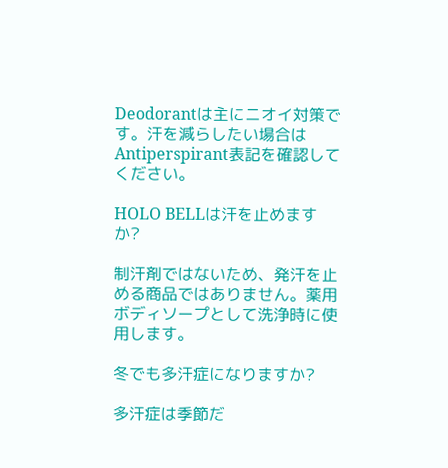Deodorantは主にニオイ対策です。汗を減らしたい場合はAntiperspirant表記を確認してください。

HOLO BELLは汗を止めますか?

制汗剤ではないため、発汗を止める商品ではありません。薬用ボディソープとして洗浄時に使用します。

冬でも多汗症になりますか?

多汗症は季節だ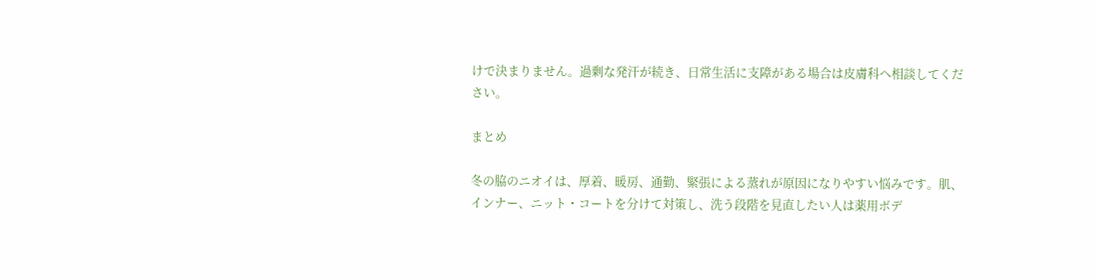けで決まりません。過剰な発汗が続き、日常生活に支障がある場合は皮膚科へ相談してください。

まとめ

冬の脇のニオイは、厚着、暖房、通勤、緊張による蒸れが原因になりやすい悩みです。肌、インナー、ニット・コートを分けて対策し、洗う段階を見直したい人は薬用ボデ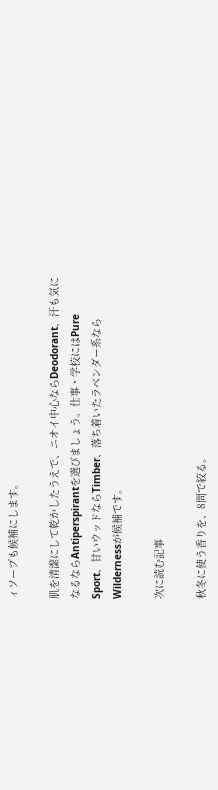ィソープも候補にします。

肌を清潔にして乾かしたうえで、ニオイ中心ならDeodorant、汗も気になるならAntiperspirantを選びましょう。仕事・学校にはPure Sport、甘いウッドならTimber、落ち着いたラベンダー系ならWildernessが候補です。

次に読む記事

秋冬に使う香りを、8問で絞る。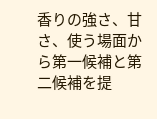香りの強さ、甘さ、使う場面から第一候補と第二候補を提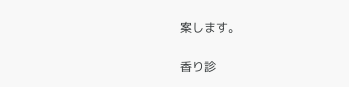案します。

香り診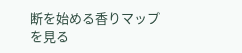断を始める香りマップを見る